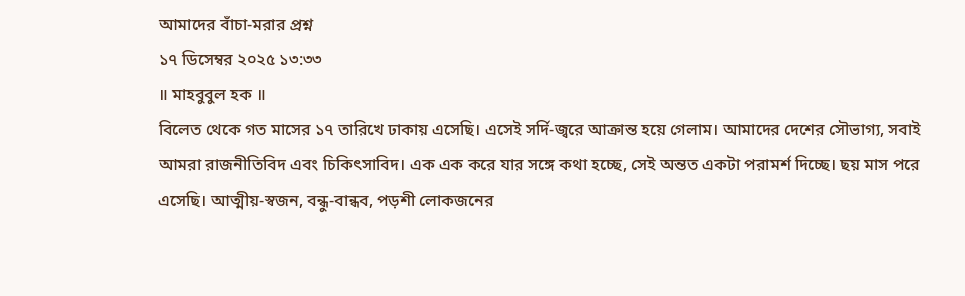আমাদের বাঁচা-মরার প্রশ্ন
১৭ ডিসেম্বর ২০২৫ ১৩:৩৩
॥ মাহবুবুল হক ॥
বিলেত থেকে গত মাসের ১৭ তারিখে ঢাকায় এসেছি। এসেই সর্দি-জ্বরে আক্রান্ত হয়ে গেলাম। আমাদের দেশের সৌভাগ্য, সবাই আমরা রাজনীতিবিদ এবং চিকিৎসাবিদ। এক এক করে যার সঙ্গে কথা হচ্ছে, সেই অন্তত একটা পরামর্শ দিচ্ছে। ছয় মাস পরে এসেছি। আত্মীয়-স্বজন, বন্ধু-বান্ধব, পড়শী লোকজনের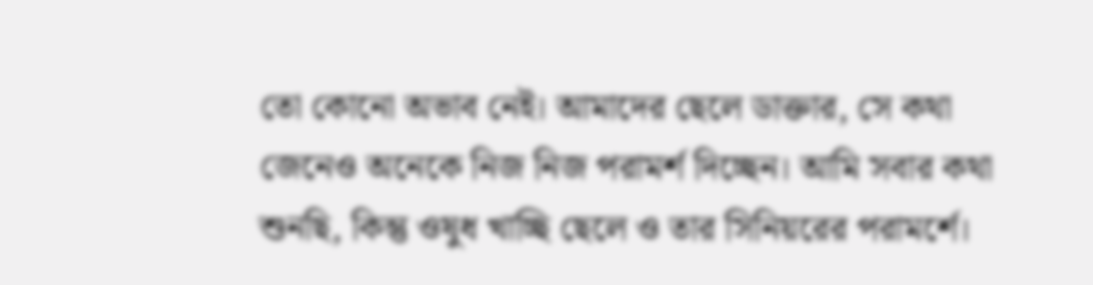তো কোনো অভাব নেই। আমাদের ছেলে ডাক্তার, সে কথা জেনেও অনেকে নিজ নিজ পরামর্শ দিচ্ছেন। আমি সবার কথা শুনছি, কিন্তু ওষুধ খাচ্ছি ছেলে ও তার সিনিয়রের পরামর্শে।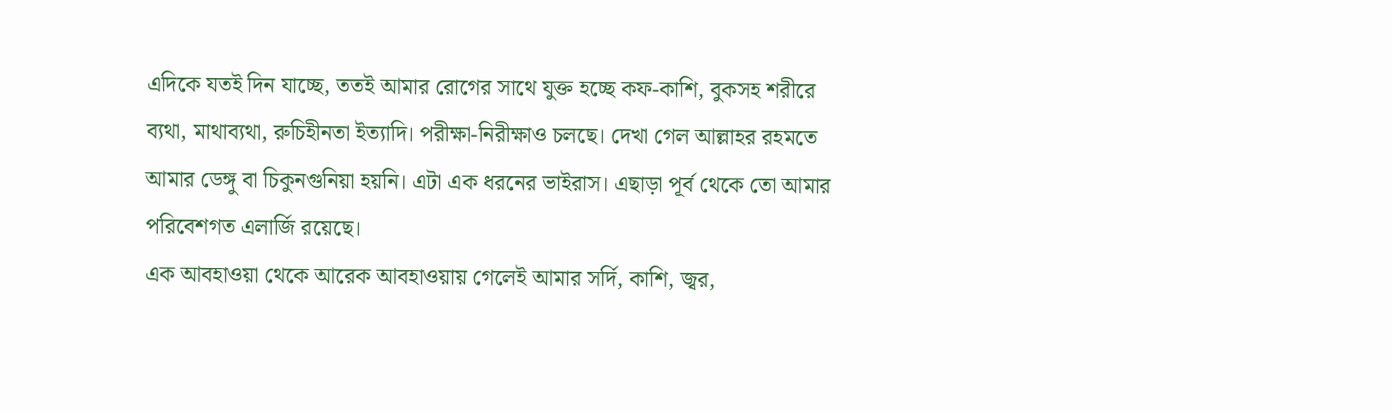এদিকে যতই দিন যাচ্ছে, ততই আমার রোগের সাথে যুক্ত হচ্ছে কফ-কাশি, বুকসহ শরীরে ব্যথা, মাথাব্যথা, রুচিহীনতা ইত্যাদি। পরীক্ষা-নিরীক্ষাও চলছে। দেখা গেল আল্লাহর রহমতে আমার ডেঙ্গু বা চিকুনগুনিয়া হয়নি। এটা এক ধরনের ভাইরাস। এছাড়া পূর্ব থেকে তো আমার পরিবেশগত এলার্জি রয়েছে।
এক আবহাওয়া থেকে আরেক আবহাওয়ায় গেলেই আমার সর্দি, কাশি, জ্বর,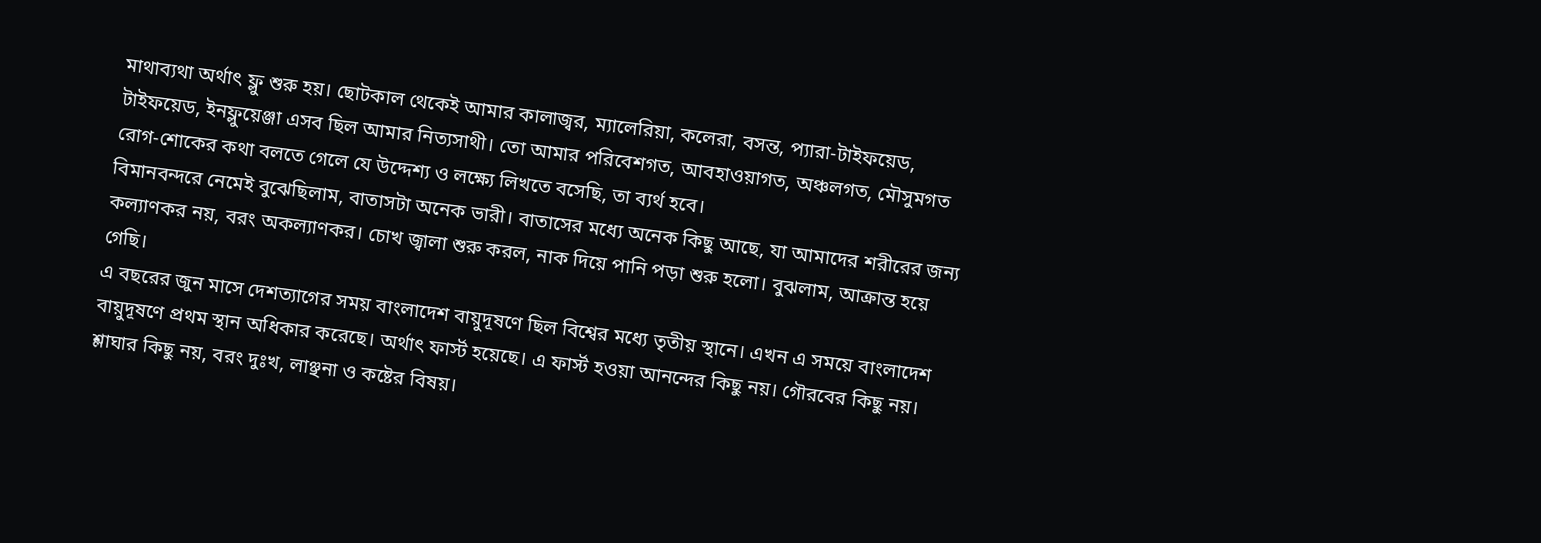মাথাব্যথা অর্থাৎ ফ্লু শুরু হয়। ছোটকাল থেকেই আমার কালাজ্বর, ম্যালেরিয়া, কলেরা, বসন্ত, প্যারা-টাইফয়েড, টাইফয়েড, ইনফ্লুয়েঞ্জা এসব ছিল আমার নিত্যসাথী। তো আমার পরিবেশগত, আবহাওয়াগত, অঞ্চলগত, মৌসুমগত রোগ-শোকের কথা বলতে গেলে যে উদ্দেশ্য ও লক্ষ্যে লিখতে বসেছি, তা ব্যর্থ হবে।
বিমানবন্দরে নেমেই বুঝেছিলাম, বাতাসটা অনেক ভারী। বাতাসের মধ্যে অনেক কিছু আছে, যা আমাদের শরীরের জন্য কল্যাণকর নয়, বরং অকল্যাণকর। চোখ জ্বালা শুরু করল, নাক দিয়ে পানি পড়া শুরু হলো। বুঝলাম, আক্রান্ত হয়ে গেছি।
এ বছরের জুন মাসে দেশত্যাগের সময় বাংলাদেশ বায়ুদূষণে ছিল বিশ্বের মধ্যে তৃতীয় স্থানে। এখন এ সময়ে বাংলাদেশ বায়ুদূষণে প্রথম স্থান অধিকার করেছে। অর্থাৎ ফার্স্ট হয়েছে। এ ফার্স্ট হওয়া আনন্দের কিছু নয়। গৌরবের কিছু নয়। শ্লাঘার কিছু নয়, বরং দুঃখ, লাঞ্ছনা ও কষ্টের বিষয়।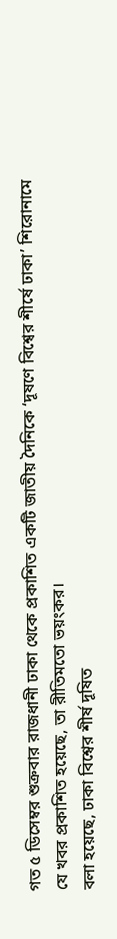গত ৫ ডিসেম্বর শুক্রবার রাজধানী ঢাকা থেকে প্রকাশিত একটি জাতীয় দৈনিকে ‘দূষণে বিশ্বের শীর্ষে ঢাকা’ শিরোনামে যে খবর প্রকাশিত হয়েছে, তা রীতিমতো ভয়ংকর।
বলা হয়েছে, ঢাকা বিশ্বের শীর্ষ দূষিত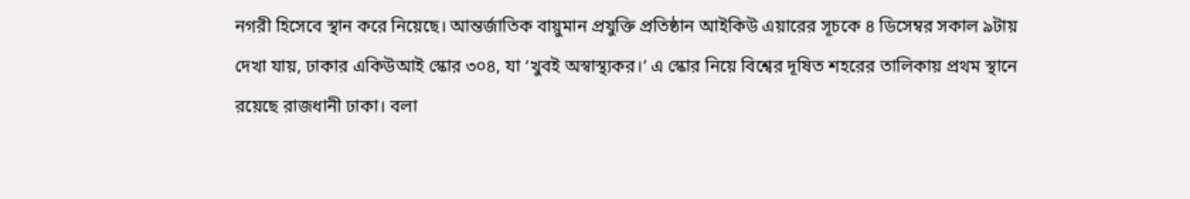নগরী হিসেবে স্থান করে নিয়েছে। আন্তর্জাতিক বায়ুমান প্রযুক্তি প্রতিষ্ঠান আইকিউ এয়ারের সূচকে ৪ ডিসেম্বর সকাল ৯টায় দেখা যায়, ঢাকার একিউআই স্কোর ৩০৪, যা ‘খুবই অস্বাস্থ্যকর।’ এ স্কোর নিয়ে বিশ্বের দূষিত শহরের তালিকায় প্রথম স্থানে রয়েছে রাজধানী ঢাকা। বলা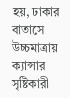হয়, ঢাকার বাতাসে উচ্চমাত্রায় ক্যান্সার সৃষ্টিকারী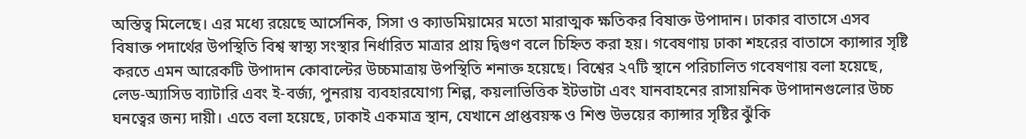অস্তিত্ব মিলেছে। এর মধ্যে রয়েছে আর্সেনিক, সিসা ও ক্যাডমিয়ামের মতো মারাত্মক ক্ষতিকর বিষাক্ত উপাদান। ঢাকার বাতাসে এসব বিষাক্ত পদার্থের উপস্থিতি বিশ্ব স্বাস্থ্য সংস্থার নির্ধারিত মাত্রার প্রায় দ্বিগুণ বলে চিহ্নিত করা হয়। গবেষণায় ঢাকা শহরের বাতাসে ক্যান্সার সৃষ্টি করতে এমন আরেকটি উপাদান কোবাল্টের উচ্চমাত্রায় উপস্থিতি শনাক্ত হয়েছে। বিশ্বের ২৭টি স্থানে পরিচালিত গবেষণায় বলা হয়েছে, লেড-অ্যাসিড ব্যাটারি এবং ই-বর্জ্য, পুনরায় ব্যবহারযোগ্য শিল্প, কয়লাভিত্তিক ইটভাটা এবং যানবাহনের রাসায়নিক উপাদানগুলোর উচ্চ ঘনত্বের জন্য দায়ী। এতে বলা হয়েছে, ঢাকাই একমাত্র স্থান, যেখানে প্রাপ্তবয়স্ক ও শিশু উভয়ের ক্যান্সার সৃষ্টির ঝুঁকি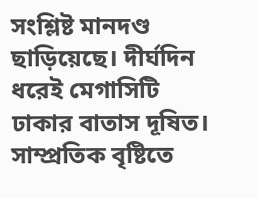সংশ্লিষ্ট মানদণ্ড ছাড়িয়েছে। দীর্ঘদিন ধরেই মেগাসিটি ঢাকার বাতাস দূষিত। সাম্প্রতিক বৃষ্টিতে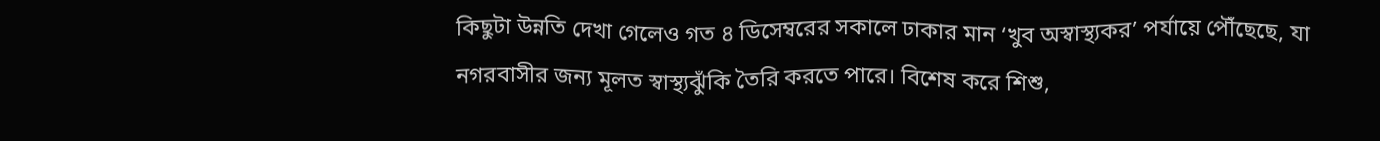কিছুটা উন্নতি দেখা গেলেও গত ৪ ডিসেম্বরের সকালে ঢাকার মান ‘খুব অস্বাস্থ্যকর’ পর্যায়ে পৌঁছেছে, যা নগরবাসীর জন্য মূলত স্বাস্থ্যঝুঁকি তৈরি করতে পারে। বিশেষ করে শিশু,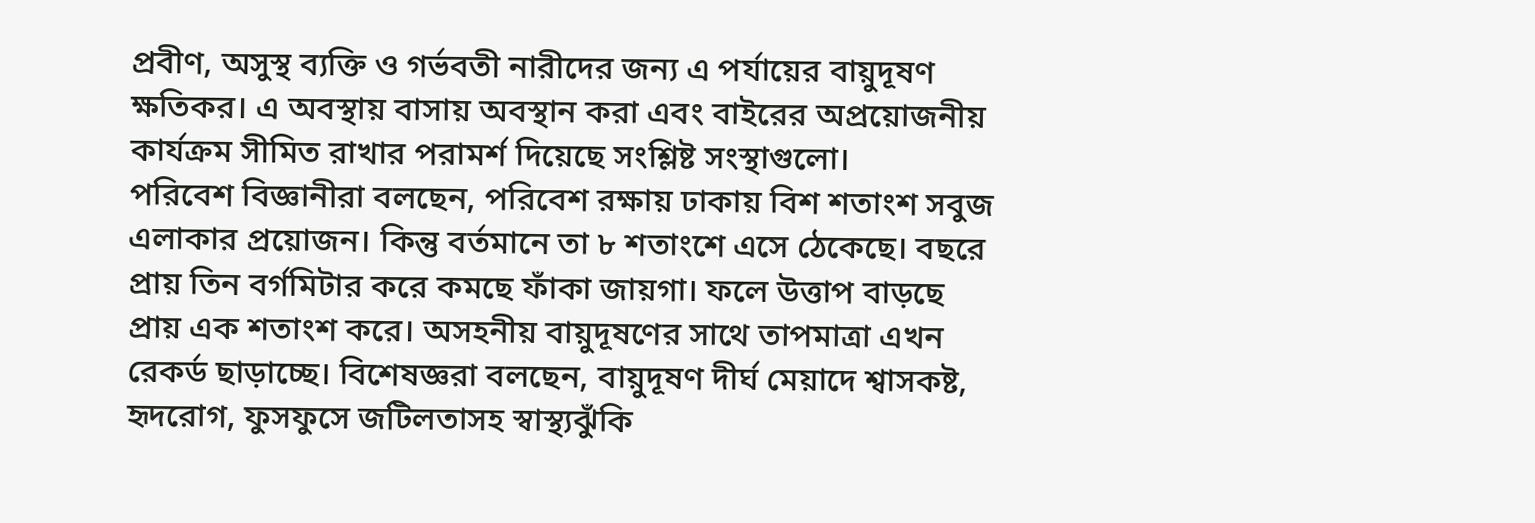প্রবীণ, অসুস্থ ব্যক্তি ও গর্ভবতী নারীদের জন্য এ পর্যায়ের বায়ুদূষণ ক্ষতিকর। এ অবস্থায় বাসায় অবস্থান করা এবং বাইরের অপ্রয়োজনীয় কার্যক্রম সীমিত রাখার পরামর্শ দিয়েছে সংশ্লিষ্ট সংস্থাগুলো।
পরিবেশ বিজ্ঞানীরা বলছেন, পরিবেশ রক্ষায় ঢাকায় বিশ শতাংশ সবুজ এলাকার প্রয়োজন। কিন্তু বর্তমানে তা ৮ শতাংশে এসে ঠেকেছে। বছরে প্রায় তিন বর্গমিটার করে কমছে ফাঁকা জায়গা। ফলে উত্তাপ বাড়ছে প্রায় এক শতাংশ করে। অসহনীয় বায়ুদূষণের সাথে তাপমাত্রা এখন রেকর্ড ছাড়াচ্ছে। বিশেষজ্ঞরা বলছেন, বায়ুদূষণ দীর্ঘ মেয়াদে শ্বাসকষ্ট, হৃদরোগ, ফুসফুসে জটিলতাসহ স্বাস্থ্যঝুঁকি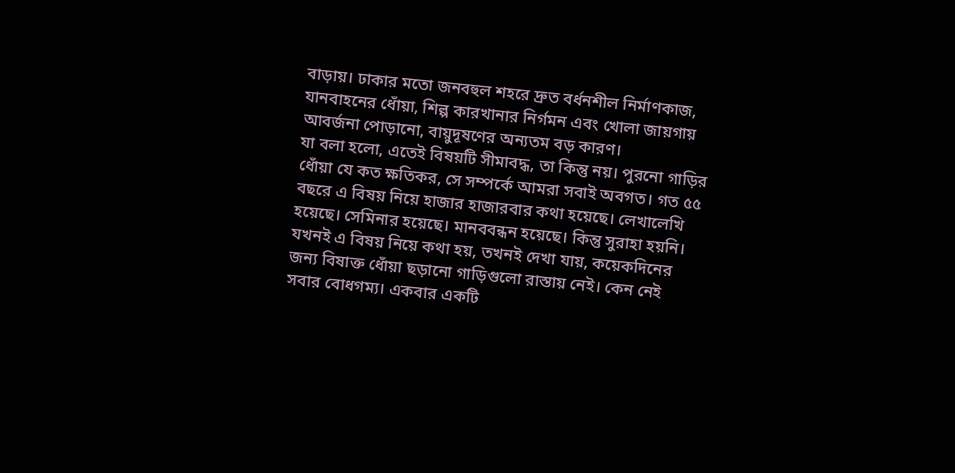বাড়ায়। ঢাকার মতো জনবহুল শহরে দ্রুত বর্ধনশীল নির্মাণকাজ, যানবাহনের ধোঁয়া, শিল্প কারখানার নির্গমন এবং খোলা জায়গায় আবর্জনা পোড়ানো, বায়ুদূষণের অন্যতম বড় কারণ।
যা বলা হলো, এতেই বিষয়টি সীমাবদ্ধ, তা কিন্তু নয়। পুরনো গাড়ির ধোঁয়া যে কত ক্ষতিকর, সে সম্পর্কে আমরা সবাই অবগত। গত ৫৫ বছরে এ বিষয় নিয়ে হাজার হাজারবার কথা হয়েছে। লেখালেখি হয়েছে। সেমিনার হয়েছে। মানববন্ধন হয়েছে। কিন্তু সুরাহা হয়নি। যখনই এ বিষয় নিয়ে কথা হয়, তখনই দেখা যায়, কয়েকদিনের জন্য বিষাক্ত ধোঁয়া ছড়ানো গাড়িগুলো রাস্তায় নেই। কেন নেই সবার বোধগম্য। একবার একটি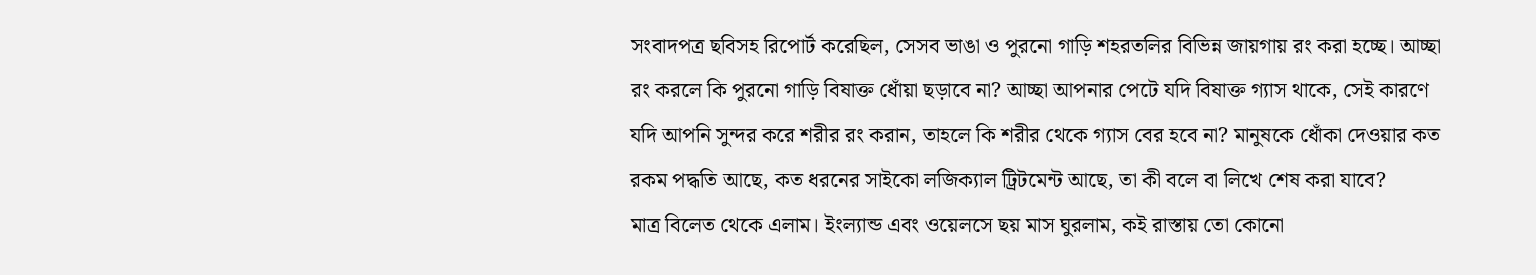সংবাদপত্র ছবিসহ রিপোর্ট করেছিল, সেসব ভাঙা ও পুরনো গাড়ি শহরতলির বিভিন্ন জায়গায় রং করা হচ্ছে। আচ্ছা রং করলে কি পুরনো গাড়ি বিষাক্ত ধোঁয়া ছড়াবে না? আচ্ছা আপনার পেটে যদি বিষাক্ত গ্যাস থাকে, সেই কারণে যদি আপনি সুন্দর করে শরীর রং করান, তাহলে কি শরীর থেকে গ্যাস বের হবে না? মানুষকে ধোঁকা দেওয়ার কত রকম পদ্ধতি আছে, কত ধরনের সাইকো লজিক্যাল ট্রিটমেন্ট আছে, তা কী বলে বা লিখে শেষ করা যাবে?
মাত্র বিলেত থেকে এলাম। ইংল্যান্ড এবং ওয়েলসে ছয় মাস ঘুরলাম, কই রাস্তায় তো কোনো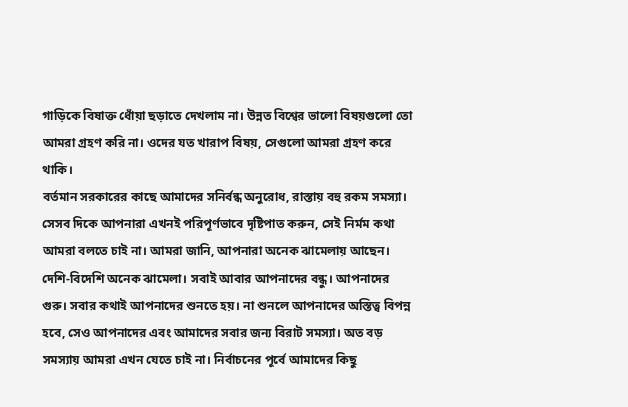গাড়িকে বিষাক্ত ধোঁয়া ছড়াতে দেখলাম না। উন্নত বিশ্বের ভালো বিষয়গুলো তো আমরা গ্রহণ করি না। ওদের যত খারাপ বিষয়, সেগুলো আমরা গ্রহণ করে থাকি।
বর্তমান সরকারের কাছে আমাদের সনির্বন্ধ অনুরোধ, রাস্তায় বহু রকম সমস্যা। সেসব দিকে আপনারা এখনই পরিপূর্ণভাবে দৃষ্টিপাত করুন, সেই নির্মম কথা আমরা বলতে চাই না। আমরা জানি, আপনারা অনেক ঝামেলায় আছেন। দেশি-বিদেশি অনেক ঝামেলা। সবাই আবার আপনাদের বন্ধু। আপনাদের গুরু। সবার কথাই আপনাদের শুনতে হয়। না শুনলে আপনাদের অস্তিত্ব বিপন্ন হবে, সেও আপনাদের এবং আমাদের সবার জন্য বিরাট সমস্যা। অত বড় সমস্যায় আমরা এখন যেতে চাই না। নির্বাচনের পূর্বে আমাদের কিছু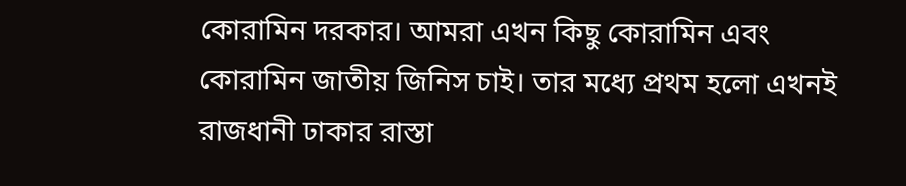কোরামিন দরকার। আমরা এখন কিছু কোরামিন এবং কোরামিন জাতীয় জিনিস চাই। তার মধ্যে প্রথম হলো এখনই রাজধানী ঢাকার রাস্তা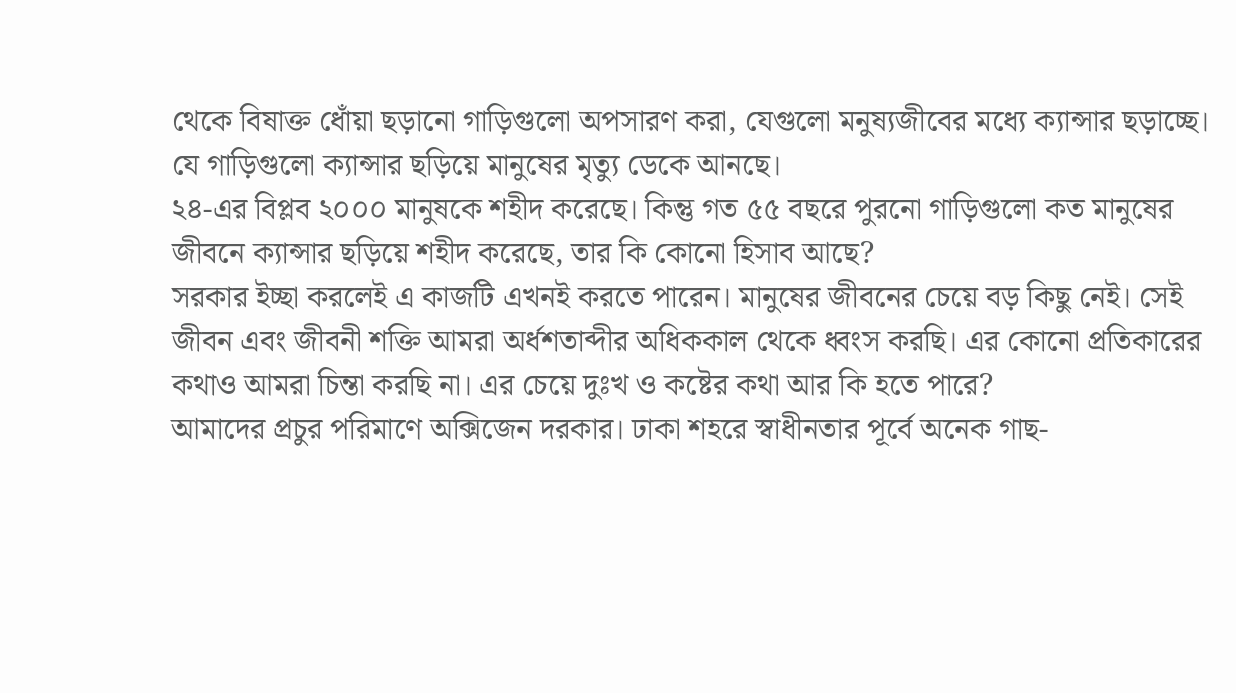থেকে বিষাক্ত ধোঁয়া ছড়ানো গাড়িগুলো অপসারণ করা, যেগুলো মনুষ্যজীবের মধ্যে ক্যান্সার ছড়াচ্ছে। যে গাড়িগুলো ক্যান্সার ছড়িয়ে মানুষের মৃত্যু ডেকে আনছে।
২৪-এর বিপ্লব ২০০০ মানুষকে শহীদ করেছে। কিন্তু গত ৫৫ বছরে পুরনো গাড়িগুলো কত মানুষের জীবনে ক্যান্সার ছড়িয়ে শহীদ করেছে, তার কি কোনো হিসাব আছে?
সরকার ইচ্ছা করলেই এ কাজটি এখনই করতে পারেন। মানুষের জীবনের চেয়ে বড় কিছু নেই। সেই জীবন এবং জীবনী শক্তি আমরা অর্ধশতাব্দীর অধিককাল থেকে ধ্বংস করছি। এর কোনো প্রতিকারের কথাও আমরা চিন্তা করছি না। এর চেয়ে দুঃখ ও কষ্টের কথা আর কি হতে পারে?
আমাদের প্রচুর পরিমাণে অক্সিজেন দরকার। ঢাকা শহরে স্বাধীনতার পূর্বে অনেক গাছ-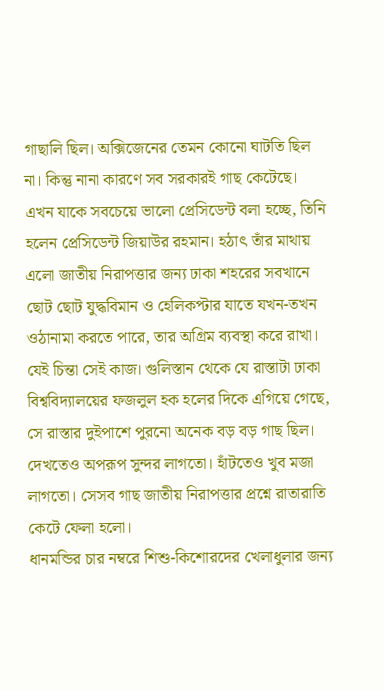গাছালি ছিল। অক্সিজেনের তেমন কোনো ঘাটতি ছিল না। কিন্তু নানা কারণে সব সরকারই গাছ কেটেছে। এখন যাকে সবচেয়ে ভালো প্রেসিডেন্ট বলা হচ্ছে, তিনি হলেন প্রেসিডেন্ট জিয়াউর রহমান। হঠাৎ তাঁর মাথায় এলো জাতীয় নিরাপত্তার জন্য ঢাকা শহরের সবখানে ছোট ছোট যুদ্ধবিমান ও হেলিকপ্টার যাতে যখন-তখন ওঠানামা করতে পারে, তার অগ্রিম ব্যবস্থা করে রাখা। যেই চিন্তা সেই কাজ। গুলিস্তান থেকে যে রাস্তাটা ঢাকা বিশ্ববিদ্যালয়ের ফজলুল হক হলের দিকে এগিয়ে গেছে, সে রাস্তার দুইপাশে পুরনো অনেক বড় বড় গাছ ছিল। দেখতেও অপরূপ সুন্দর লাগতো। হাঁটতেও খুব মজা লাগতো। সেসব গাছ জাতীয় নিরাপত্তার প্রশ্নে রাতারাতি কেটে ফেলা হলো।
ধানমন্ডির চার নম্বরে শিশু-কিশোরদের খেলাধুলার জন্য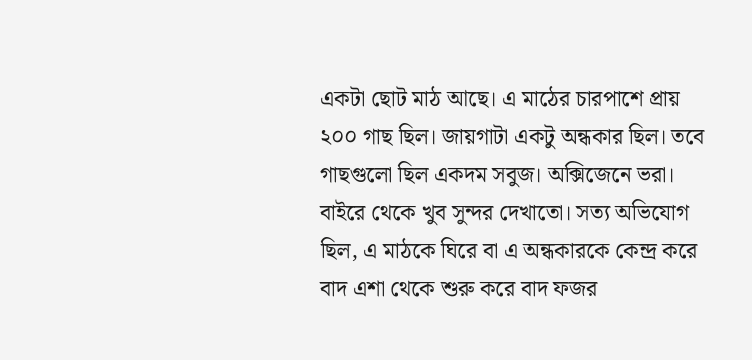একটা ছোট মাঠ আছে। এ মাঠের চারপাশে প্রায় ২০০ গাছ ছিল। জায়গাটা একটু অন্ধকার ছিল। তবে গাছগুলো ছিল একদম সবুজ। অক্সিজেনে ভরা। বাইরে থেকে খুব সুন্দর দেখাতো। সত্য অভিযোগ ছিল, এ মাঠকে ঘিরে বা এ অন্ধকারকে কেন্দ্র করে বাদ এশা থেকে শুরু করে বাদ ফজর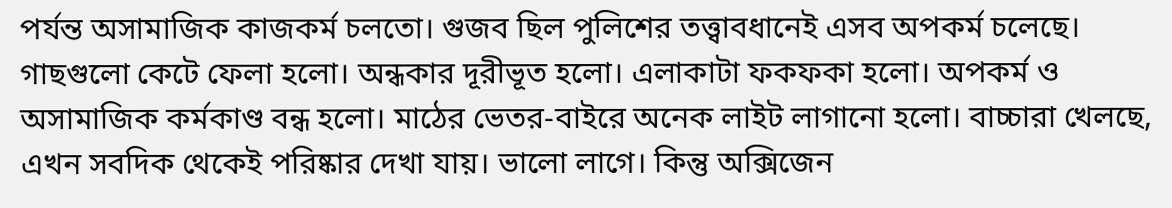পর্যন্ত অসামাজিক কাজকর্ম চলতো। গুজব ছিল পুলিশের তত্ত্বাবধানেই এসব অপকর্ম চলেছে। গাছগুলো কেটে ফেলা হলো। অন্ধকার দূরীভূত হলো। এলাকাটা ফকফকা হলো। অপকর্ম ও অসামাজিক কর্মকাণ্ড বন্ধ হলো। মাঠের ভেতর-বাইরে অনেক লাইট লাগানো হলো। বাচ্চারা খেলছে, এখন সবদিক থেকেই পরিষ্কার দেখা যায়। ভালো লাগে। কিন্তু অক্সিজেন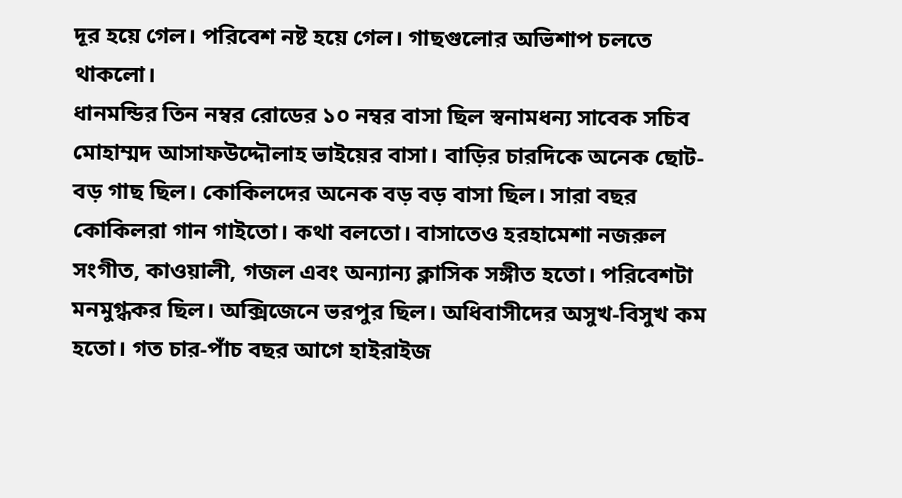দূর হয়ে গেল। পরিবেশ নষ্ট হয়ে গেল। গাছগুলোর অভিশাপ চলতে থাকলো।
ধানমন্ডির তিন নম্বর রোডের ১০ নম্বর বাসা ছিল স্বনামধন্য সাবেক সচিব মোহাম্মদ আসাফউদ্দৌলাহ ভাইয়ের বাসা। বাড়ির চারদিকে অনেক ছোট-বড় গাছ ছিল। কোকিলদের অনেক বড় বড় বাসা ছিল। সারা বছর কোকিলরা গান গাইতো। কথা বলতো। বাসাতেও হরহামেশা নজরুল সংগীত, কাওয়ালী, গজল এবং অন্যান্য ক্লাসিক সঙ্গীত হতো। পরিবেশটা মনমুগ্ধকর ছিল। অক্সিজেনে ভরপুর ছিল। অধিবাসীদের অসুখ-বিসুখ কম হতো। গত চার-পাঁচ বছর আগে হাইরাইজ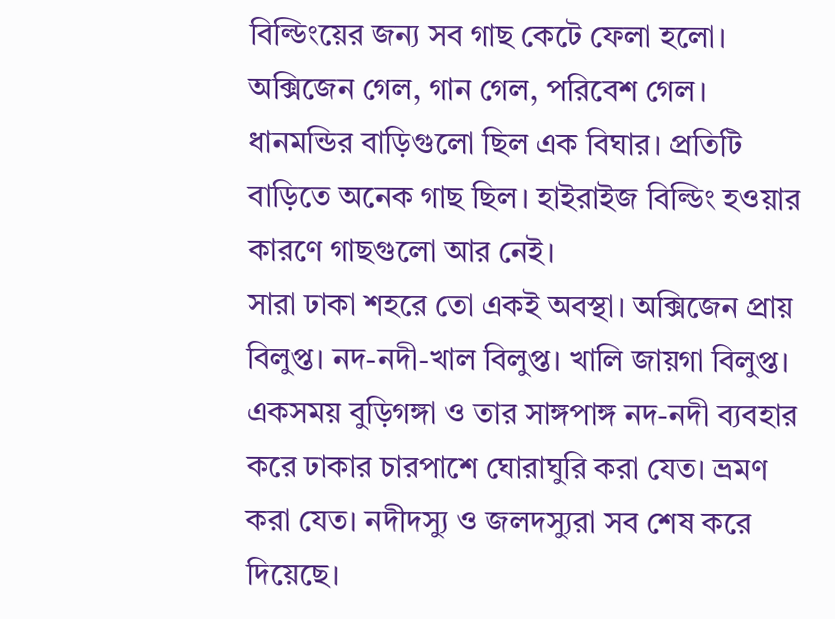বিল্ডিংয়ের জন্য সব গাছ কেটে ফেলা হলো। অক্সিজেন গেল, গান গেল, পরিবেশ গেল। ধানমন্ডির বাড়িগুলো ছিল এক বিঘার। প্রতিটি বাড়িতে অনেক গাছ ছিল। হাইরাইজ বিল্ডিং হওয়ার কারণে গাছগুলো আর নেই।
সারা ঢাকা শহরে তো একই অবস্থা। অক্সিজেন প্রায় বিলুপ্ত। নদ-নদী-খাল বিলুপ্ত। খালি জায়গা বিলুপ্ত। একসময় বুড়িগঙ্গা ও তার সাঙ্গপাঙ্গ নদ-নদী ব্যবহার করে ঢাকার চারপাশে ঘোরাঘুরি করা যেত। ভ্রমণ করা যেত। নদীদস্যু ও জলদস্যুরা সব শেষ করে দিয়েছে।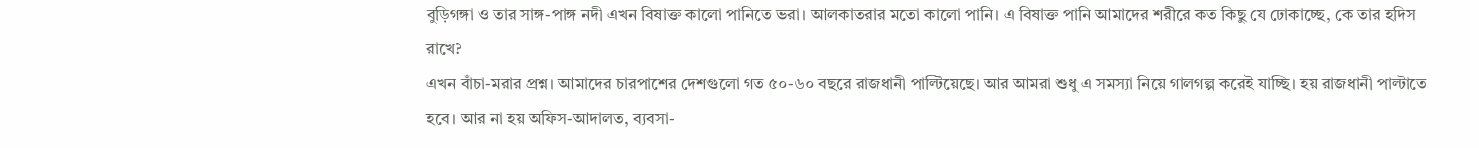বুড়িগঙ্গা ও তার সাঙ্গ-পাঙ্গ নদী এখন বিষাক্ত কালো পানিতে ভরা। আলকাতরার মতো কালো পানি। এ বিষাক্ত পানি আমাদের শরীরে কত কিছু যে ঢোকাচ্ছে, কে তার হদিস রাখে?
এখন বাঁচা-মরার প্রশ্ন। আমাদের চারপাশের দেশগুলো গত ৫০-৬০ বছরে রাজধানী পাল্টিয়েছে। আর আমরা শুধু এ সমস্যা নিয়ে গালগল্প করেই যাচ্ছি। হয় রাজধানী পাল্টাতে হবে। আর না হয় অফিস-আদালত, ব্যবসা-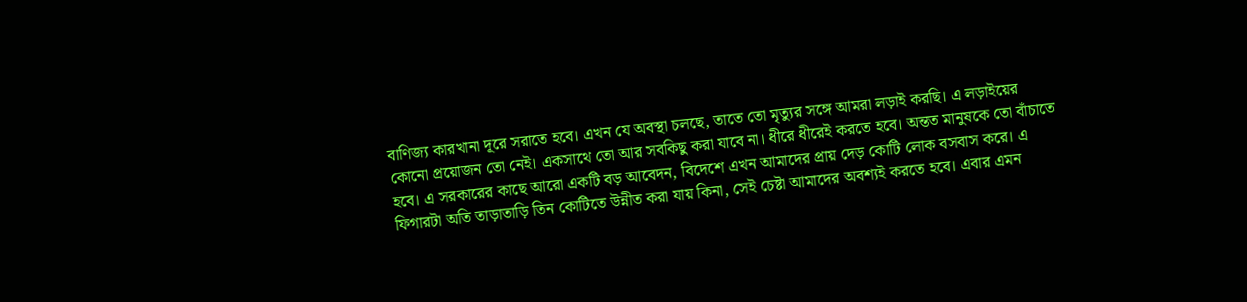বাণিজ্য কারখানা দূরে সরাতে হবে। এখন যে অবস্থা চলছে, তাতে তো মৃত্যুর সঙ্গে আমরা লড়াই করছি। এ লড়াইয়ের কোনো প্রয়োজন তো নেই। একসাথে তো আর সবকিছু করা যাবে না। ধীরে ধীরেই করতে হবে। অন্তত মানুষকে তো বাঁচাতে হবে। এ সরকারের কাছে আরো একটি বড় আবেদন, বিদেশে এখন আমাদের প্রায় দেড় কোটি লোক বসবাস করে। এ ফিগারটা অতি তাড়াতাড়ি তিন কোটিতে উন্নীত করা যায় কিনা, সেই চেষ্টা আমাদের অবশ্যই করতে হবে। এবার এমন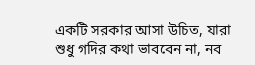একটি সরকার আসা উচিত, যারা শুধু গদির কথা ভাববেন না, নব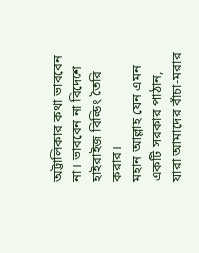অট্টালিকার কথা ভাববেন না। ভাববেন না বিদেশে হাইরাইজ বিল্ডিং তৈরি করার।
মহান আল্লাহ যেন এমন একটি সরকার পাঠান, যারা আমাদের বাঁচা-মরার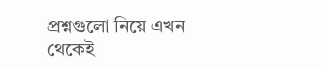প্রশ্নগুলো নিয়ে এখন থেকেই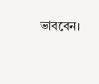ভাববেন।